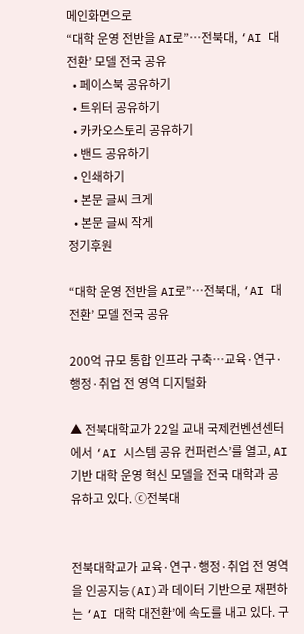메인화면으로
“대학 운영 전반을 AI로”…전북대, ‘AI 대전환’ 모델 전국 공유
  • 페이스북 공유하기
  • 트위터 공유하기
  • 카카오스토리 공유하기
  • 밴드 공유하기
  • 인쇄하기
  • 본문 글씨 크게
  • 본문 글씨 작게
정기후원

“대학 운영 전반을 AI로”…전북대, ‘AI 대전환’ 모델 전국 공유

200억 규모 통합 인프라 구축…교육·연구·행정·취업 전 영역 디지털화

▲ 전북대학교가 22일 교내 국제컨벤션센터에서 ‘AI 시스템 공유 컨퍼런스’를 열고, AI 기반 대학 운영 혁신 모델을 전국 대학과 공유하고 있다. ⓒ전북대


전북대학교가 교육·연구·행정·취업 전 영역을 인공지능(AI)과 데이터 기반으로 재편하는 ‘AI 대학 대전환’에 속도를 내고 있다. 구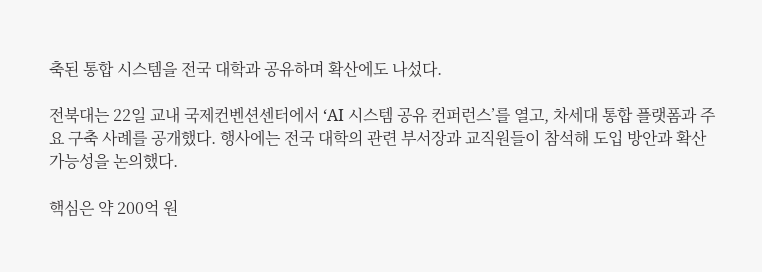축된 통합 시스템을 전국 대학과 공유하며 확산에도 나섰다.

전북대는 22일 교내 국제컨벤션센터에서 ‘AI 시스템 공유 컨퍼런스’를 열고, 차세대 통합 플랫폼과 주요 구축 사례를 공개했다. 행사에는 전국 대학의 관련 부서장과 교직원들이 참석해 도입 방안과 확산 가능성을 논의했다.

핵심은 약 200억 원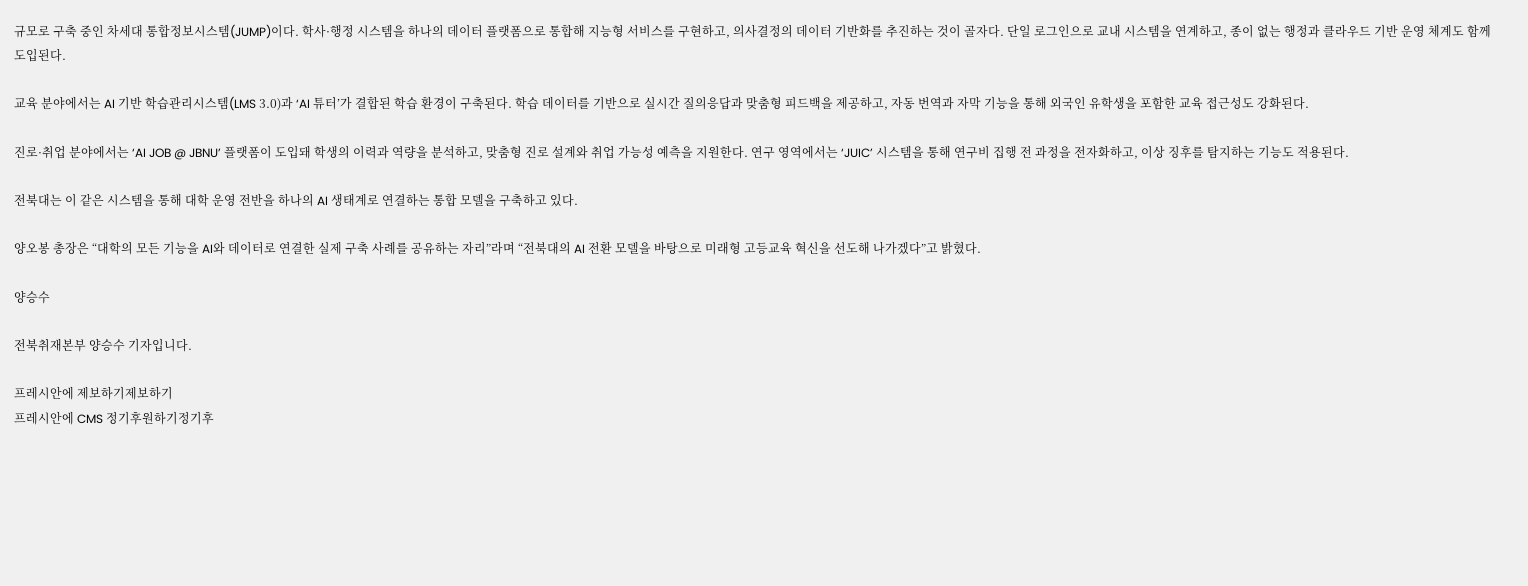규모로 구축 중인 차세대 통합정보시스템(JUMP)이다. 학사·행정 시스템을 하나의 데이터 플랫폼으로 통합해 지능형 서비스를 구현하고, 의사결정의 데이터 기반화를 추진하는 것이 골자다. 단일 로그인으로 교내 시스템을 연계하고, 종이 없는 행정과 클라우드 기반 운영 체계도 함께 도입된다.

교육 분야에서는 AI 기반 학습관리시스템(LMS 3.0)과 ‘AI 튜터’가 결합된 학습 환경이 구축된다. 학습 데이터를 기반으로 실시간 질의응답과 맞춤형 피드백을 제공하고, 자동 번역과 자막 기능을 통해 외국인 유학생을 포함한 교육 접근성도 강화된다.

진로·취업 분야에서는 ‘AI JOB @ JBNU’ 플랫폼이 도입돼 학생의 이력과 역량을 분석하고, 맞춤형 진로 설계와 취업 가능성 예측을 지원한다. 연구 영역에서는 ‘JUIC’ 시스템을 통해 연구비 집행 전 과정을 전자화하고, 이상 징후를 탐지하는 기능도 적용된다.

전북대는 이 같은 시스템을 통해 대학 운영 전반을 하나의 AI 생태계로 연결하는 통합 모델을 구축하고 있다.

양오봉 총장은 “대학의 모든 기능을 AI와 데이터로 연결한 실제 구축 사례를 공유하는 자리”라며 “전북대의 AI 전환 모델을 바탕으로 미래형 고등교육 혁신을 선도해 나가겠다”고 밝혔다.

양승수

전북취재본부 양승수 기자입니다.

프레시안에 제보하기제보하기
프레시안에 CMS 정기후원하기정기후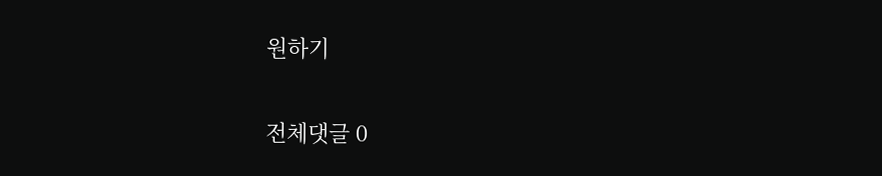원하기

전체댓글 0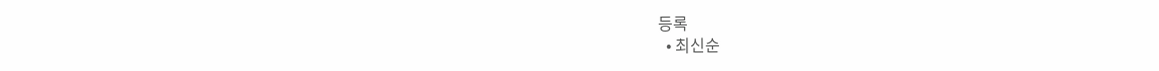등록
  • 최신순